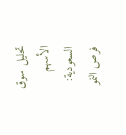تحليل سوق الأسهم السعودية: فرص النمو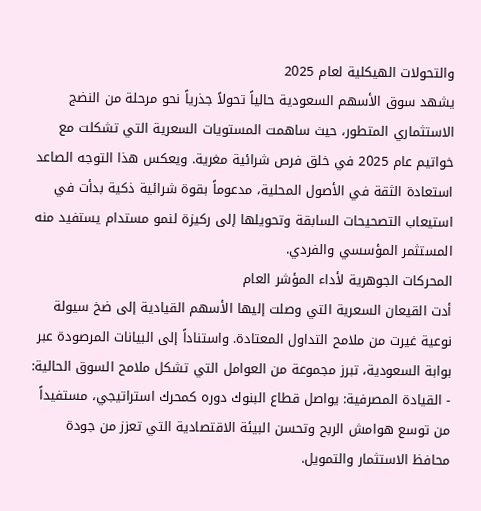والتحولات الهيكلية لعام 2025
يشهد سوق الأسهم السعودية حالياً تحولاً جذرياً نحو مرحلة من النضج الاستثماري المتطور، حيث ساهمت المستويات السعرية التي تشكلت مع خواتيم عام 2025 في خلق فرص شرائية مغرية. ويعكس هذا التوجه الصاعد استعادة الثقة في الأصول المحلية، مدعوماً بقوة شرائية ذكية بدأت في استيعاب التصحيحات السابقة وتحويلها إلى ركيزة لنمو مستدام يستفيد منه المستثمر المؤسسي والفردي.
المحركات الجوهرية لأداء المؤشر العام
أدت القيعان السعرية التي وصلت إليها الأسهم القيادية إلى ضخ سيولة نوعية غيرت من ملامح التداول المعتادة. واستناداً إلى البيانات المرصودة عبر بوابة السعودية، تبرز مجموعة من العوامل التي تشكل ملامح السوق الحالية:
- القيادة المصرفية: يواصل قطاع البنوك دوره كمحرك استراتيجي، مستفيداً من توسع هوامش الربح وتحسن البيئة الاقتصادية التي تعزز من جودة محافظ الاستثمار والتمويل.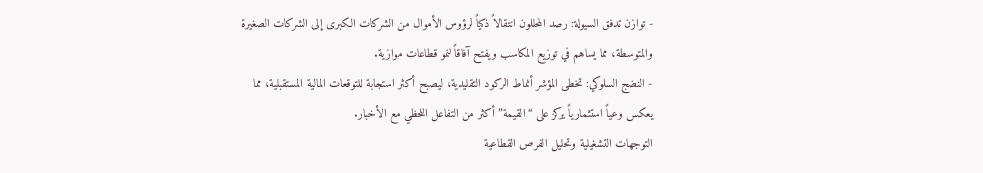- توازن تدفق السيولة: رصد المحللون انتقالاً ذكياً لرؤوس الأموال من الشركات الكبرى إلى الشركات الصغيرة والمتوسطة، مما يساهم في توزيع المكاسب ويفتح آفاقاً لنمو قطاعات موازية.
- النضج السلوكي: تخطى المؤشر أنماط الركود التقليدية، ليصبح أكثر استجابة للتوقعات المالية المستقبلية، مما يعكس وعياً استثمارياً يركز على “القيمة” أكثر من التفاعل اللحظي مع الأخبار.
التوجهات التشغيلية وتحليل الفرص القطاعية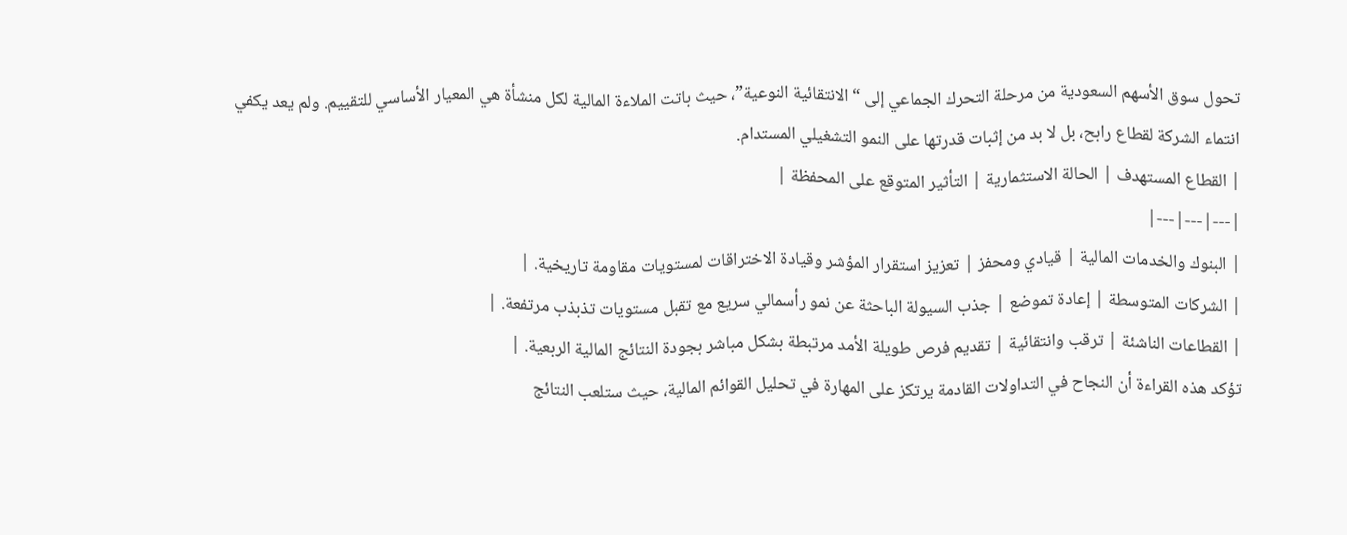تحول سوق الأسهم السعودية من مرحلة التحرك الجماعي إلى “الانتقائية النوعية”، حيث باتت الملاءة المالية لكل منشأة هي المعيار الأساسي للتقييم. ولم يعد يكفي انتماء الشركة لقطاع رابح، بل لا بد من إثبات قدرتها على النمو التشغيلي المستدام.
| القطاع المستهدف | الحالة الاستثمارية | التأثير المتوقع على المحفظة |
|---|---|---|
| البنوك والخدمات المالية | قيادي ومحفز | تعزيز استقرار المؤشر وقيادة الاختراقات لمستويات مقاومة تاريخية. |
| الشركات المتوسطة | إعادة تموضع | جذب السيولة الباحثة عن نمو رأسمالي سريع مع تقبل مستويات تذبذب مرتفعة. |
| القطاعات الناشئة | ترقب وانتقائية | تقديم فرص طويلة الأمد مرتبطة بشكل مباشر بجودة النتائج المالية الربعية. |
تؤكد هذه القراءة أن النجاح في التداولات القادمة يرتكز على المهارة في تحليل القوائم المالية، حيث ستلعب النتائج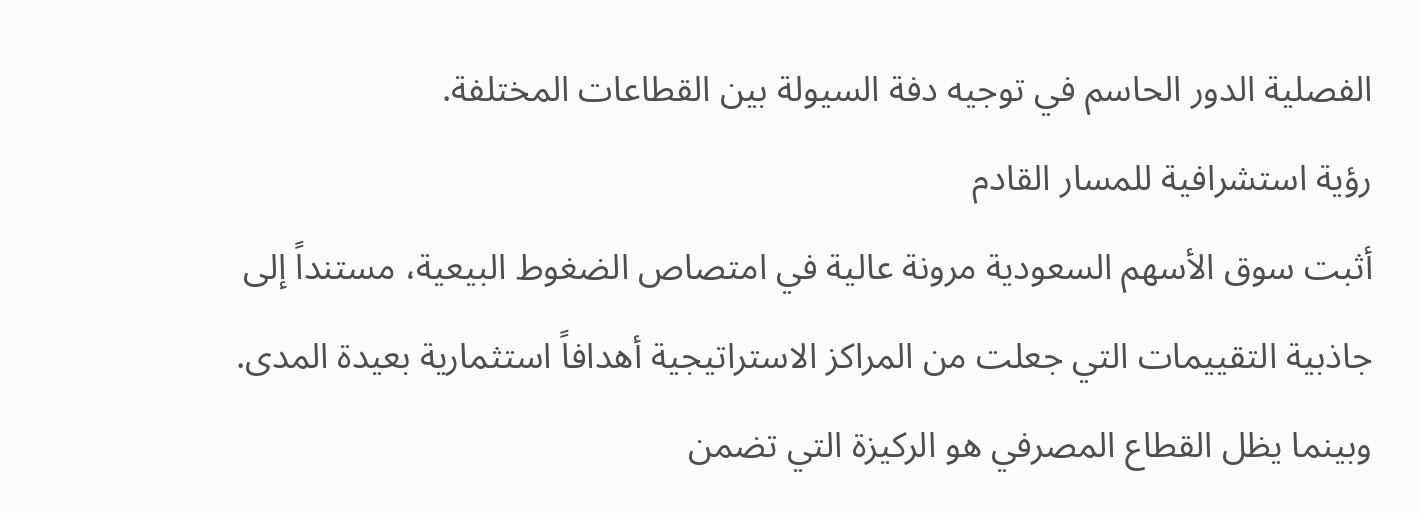الفصلية الدور الحاسم في توجيه دفة السيولة بين القطاعات المختلفة.
رؤية استشرافية للمسار القادم
أثبت سوق الأسهم السعودية مرونة عالية في امتصاص الضغوط البيعية، مستنداً إلى جاذبية التقييمات التي جعلت من المراكز الاستراتيجية أهدافاً استثمارية بعيدة المدى. وبينما يظل القطاع المصرفي هو الركيزة التي تضمن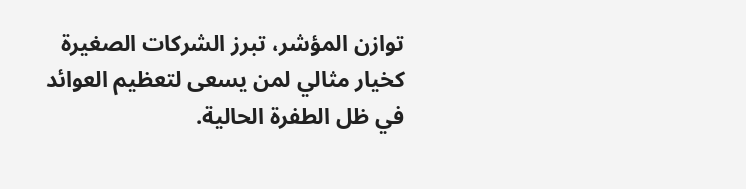توازن المؤشر، تبرز الشركات الصغيرة كخيار مثالي لمن يسعى لتعظيم العوائد في ظل الطفرة الحالية.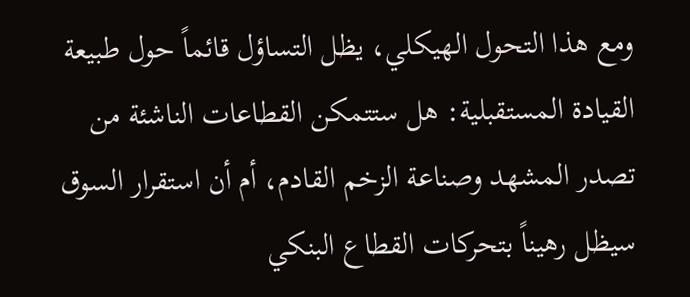ومع هذا التحول الهيكلي، يظل التساؤل قائماً حول طبيعة القيادة المستقبلية: هل ستتمكن القطاعات الناشئة من تصدر المشهد وصناعة الزخم القادم، أم أن استقرار السوق سيظل رهيناً بتحركات القطاع البنكي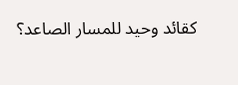كقائد وحيد للمسار الصاعد؟